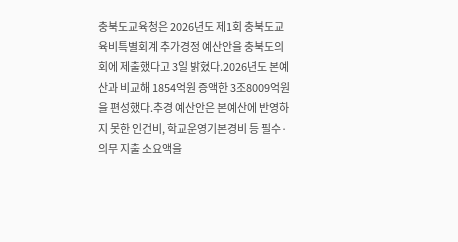충북도교육청은 2026년도 제1회 충북도교육비특별회계 추가경정 예산안을 충북도의회에 제출했다고 3일 밝혔다.2026년도 본예산과 비교해 1854억원 증액한 3조8009억원을 편성했다.추경 예산안은 본예산에 반영하지 못한 인건비, 학교운영기본경비 등 필수·의무 지출 소요액을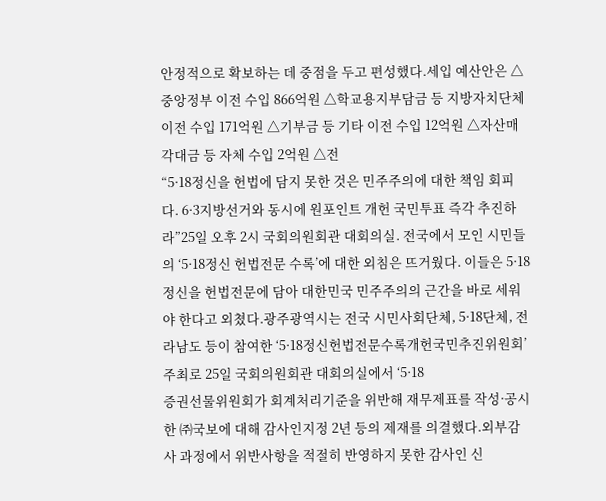안정적으로 확보하는 데 중점을 두고 편성했다.세입 예산안은 △중앙정부 이전 수입 866억원 △학교용지부담금 등 지방자치단체 이전 수입 171억원 △기부금 등 기타 이전 수입 12억원 △자산매각대금 등 자체 수입 2억원 △전
“5·18정신을 헌법에 담지 못한 것은 민주주의에 대한 책임 회피다. 6·3지방선거와 동시에 원포인트 개헌 국민투표 즉각 추진하라”25일 오후 2시 국회의원회관 대회의실. 전국에서 모인 시민들의 ‘5·18정신 헌법전문 수록’에 대한 외침은 뜨거웠다. 이들은 5·18정신을 헌법전문에 담아 대한민국 민주주의의 근간을 바로 세워야 한다고 외쳤다.광주광역시는 전국 시민사회단체, 5·18단체, 전라남도 등이 참여한 ‘5·18정신헌법전문수록개헌국민추진위원회’ 주최로 25일 국회의원회관 대회의실에서 ‘5·18
증권선물위원회가 회계처리기준을 위반해 재무제표를 작성·공시한 ㈜국보에 대해 감사인지정 2년 등의 제재를 의결했다.외부감사 과정에서 위반사항을 적절히 반영하지 못한 감사인 신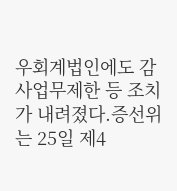우회계법인에도 감사업무제한 등 조치가 내려졌다.증선위는 25일 제4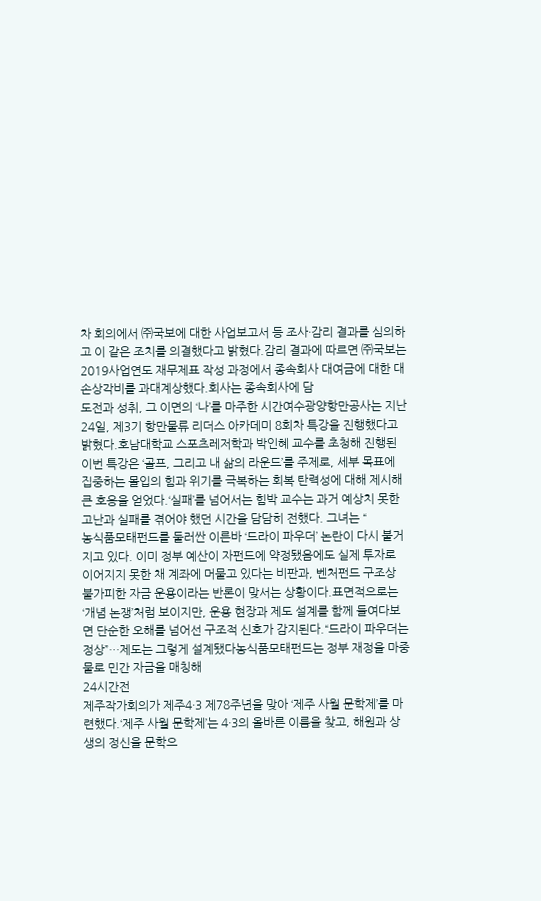차 회의에서 ㈜국보에 대한 사업보고서 등 조사·감리 결과를 심의하고 이 같은 조치를 의결했다고 밝혔다.감리 결과에 따르면 ㈜국보는 2019사업연도 재무제표 작성 과정에서 종속회사 대여금에 대한 대손상각비를 과대계상했다.회사는 종속회사에 담
도전과 성취, 그 이면의 ‘나’를 마주한 시간여수광양항만공사는 지난 24일, 제3기 항만물류 리더스 아카데미 8회차 특강을 진행했다고 밝혔다.호남대학교 스포츠레저학과 박인혜 교수를 초청해 진행된 이번 특강은 ‘골프, 그리고 내 삶의 라운드’를 주제로, 세부 목표에 집중하는 몰입의 힘과 위기를 극복하는 회복 탄력성에 대해 제시해 큰 호응을 얻었다.‘실패’를 넘어서는 힘박 교수는 과거 예상치 못한 고난과 실패를 겪어야 했던 시간을 담담히 전했다. 그녀는 “
농식품모태펀드를 둘러싼 이른바 ‘드라이 파우더’ 논란이 다시 불거지고 있다. 이미 정부 예산이 자펀드에 약정됐음에도 실제 투자로 이어지지 못한 채 계좌에 머물고 있다는 비판과, 벤처펀드 구조상 불가피한 자금 운용이라는 반론이 맞서는 상황이다.표면적으로는 ‘개념 논쟁’처럼 보이지만, 운용 현장과 제도 설계를 함께 들여다보면 단순한 오해를 넘어선 구조적 신호가 감지된다.“드라이 파우더는 정상”…제도는 그렇게 설계됐다농식품모태펀드는 정부 재정을 마중물로 민간 자금을 매칭해
24시간전
제주작가회의가 제주4·3 제78주년을 맞아 ‘제주 사월 문학제’를 마련했다.‘제주 사월 문학제’는 4·3의 올바른 이름을 찾고, 해원과 상생의 정신을 문학으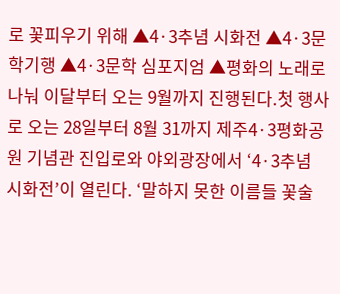로 꽃피우기 위해 ▲4·3추념 시화전 ▲4·3문학기행 ▲4·3문학 심포지엄 ▲평화의 노래로 나눠 이달부터 오는 9월까지 진행된다.첫 행사로 오는 28일부터 8월 31까지 제주4·3평화공원 기념관 진입로와 야외광장에서 ‘4·3추념 시화전’이 열린다. ‘말하지 못한 이름들 꽃술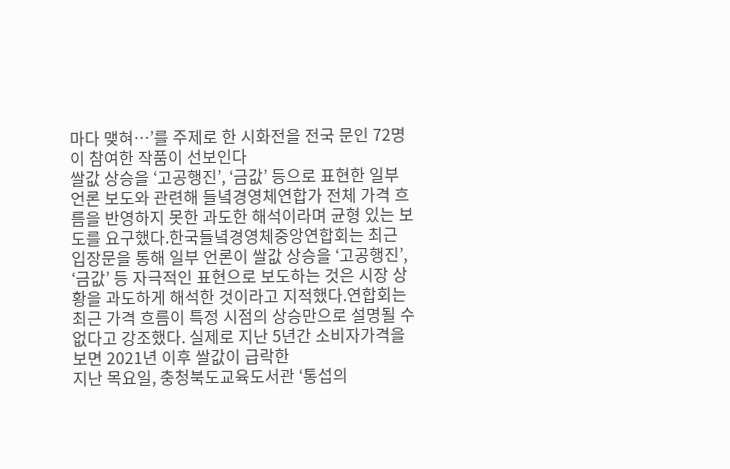마다 맺혀…’를 주제로 한 시화전을 전국 문인 72명이 참여한 작품이 선보인다
쌀값 상승을 ‘고공행진’, ‘금값’ 등으로 표현한 일부 언론 보도와 관련해 들녘경영체연합가 전체 가격 흐름을 반영하지 못한 과도한 해석이라며 균형 있는 보도를 요구했다.한국들녘경영체중앙연합회는 최근 입장문을 통해 일부 언론이 쌀값 상승을 ‘고공행진’, ‘금값’ 등 자극적인 표현으로 보도하는 것은 시장 상황을 과도하게 해석한 것이라고 지적했다.연합회는 최근 가격 흐름이 특정 시점의 상승만으로 설명될 수 없다고 강조했다. 실제로 지난 5년간 소비자가격을 보면 2021년 이후 쌀값이 급락한
지난 목요일, 충청북도교육도서관 ‘통섭의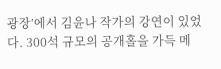광장’에서 김윤나 작가의 강연이 있었다. 300석 규모의 공개홀을 가득 메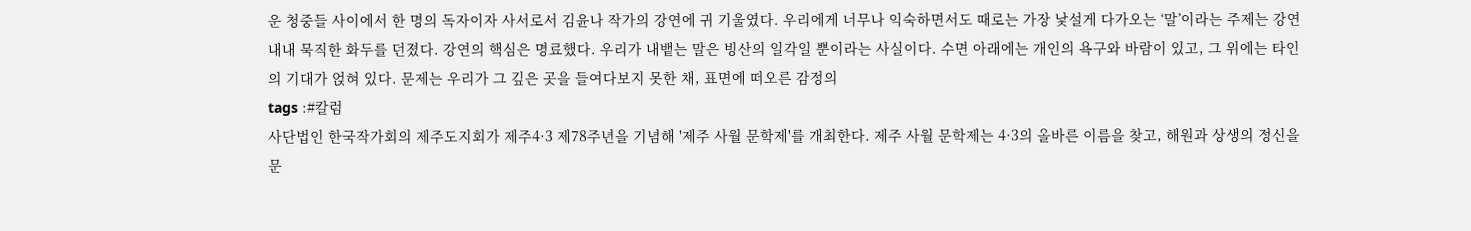운 청중들 사이에서 한 명의 독자이자 사서로서 김윤나 작가의 강연에 귀 기울였다. 우리에게 너무나 익숙하면서도 때로는 가장 낯설게 다가오는 ‘말’이라는 주제는 강연 내내 묵직한 화두를 던졌다. 강연의 핵심은 명료했다. 우리가 내뱉는 말은 빙산의 일각일 뿐이라는 사실이다. 수면 아래에는 개인의 욕구와 바람이 있고, 그 위에는 타인의 기대가 얹혀 있다. 문제는 우리가 그 깊은 곳을 들여다보지 못한 채, 표면에 떠오른 감정의
tags :#칼럼
사단법인 한국작가회의 제주도지회가 제주4·3 제78주년을 기념해 '제주 사월 문학제'를 개최한다. 제주 사월 문학제는 4·3의 올바른 이름을 찾고, 해원과 상생의 정신을 문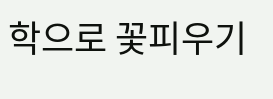학으로 꽃피우기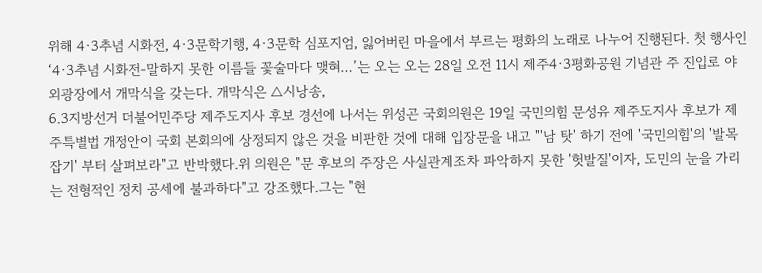위해 4·3추념 시화전, 4·3문학기행, 4·3문학 심포지엄, 잃어버린 마을에서 부르는 평화의 노래로 나누어 진행된다. 첫 행사인 ‘4·3추념 시화전-말하지 못한 이름들 꽃술마다 맺혀…’는 오는 오는 28일 오전 11시 제주4·3평화공원 기념관 주 진입로 야외광장에서 개막식을 갖는다. 개막식은 △시낭송,
6.3지방선거 더불어민주당 제주도지사 후보 경선에 나서는 위성곤 국회의원은 19일 국민의힘 문성유 제주도지사 후보가 제주특별법 개정안이 국회 본회의에 상정되지 않은 것을 비판한 것에 대해 입장문을 내고 "'남 탓' 하기 전에 '국민의힘'의 '발목잡기' 부터 살펴보라"고 반박했다.위 의원은 "문 후보의 주장은 사실관계조차 파악하지 못한 '헛발질'이자, 도민의 눈을 가리는 전형적인 정치 공세에 불과하다"고 강조했다.그는 "현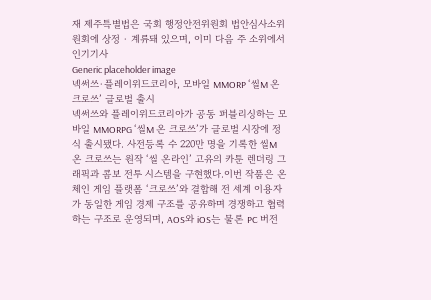재 제주특별법은 국회 행정안전위원회 법안심사소위원회에 상정 · 계류돼 있으며, 이미 다음 주 소위에서
인기기사
Generic placeholder image
넥써쓰·플레이위드코리아, 모바일 MMORP ‘씰M 온 크로쓰’ 글로벌 출시
넥써쓰와 플레이위드코리아가 공동 퍼블리싱하는 모바일 MMORPG ‘씰M 온 크로쓰’가 글로벌 시장에 정식 출시됐다. 사전등록 수 220만 명을 기록한 씰M 온 크로쓰는 원작 ‘씰 온라인’ 고유의 카툰 렌더링 그래픽과 콤보 전투 시스템을 구현했다.이번 작품은 온체인 게임 플랫폼 ‘크로쓰’와 결합해 전 세계 이용자가 동일한 게임 경제 구조를 공유하며 경쟁하고 협력하는 구조로 운영되며, AOS와 iOS는 물론 PC 버전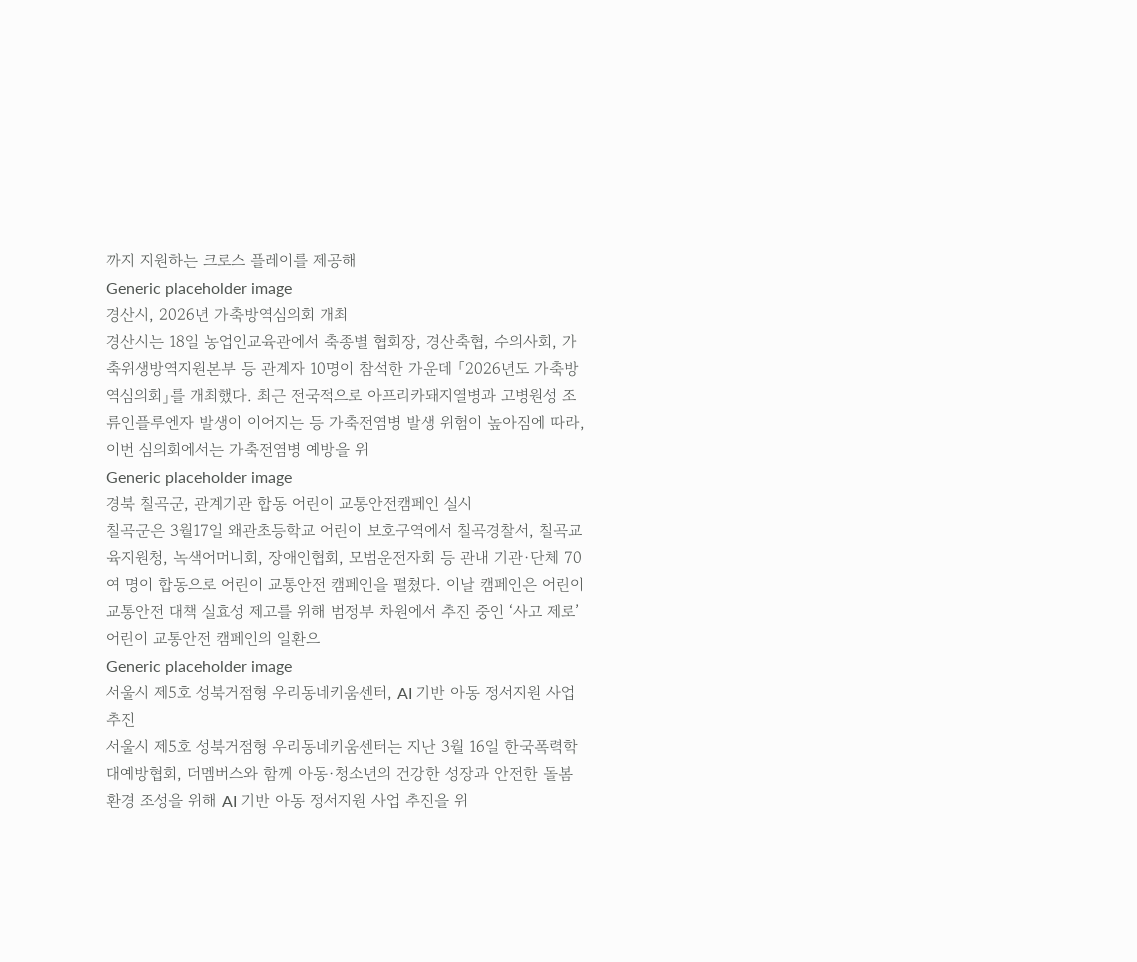까지 지원하는 크로스 플레이를 제공해
Generic placeholder image
경산시, 2026년 가축방역심의회 개최
경산시는 18일 농업인교육관에서 축종별 협회장, 경산축협, 수의사회, 가축위생방역지원본부 등 관계자 10명이 참석한 가운데 「2026년도 가축방역심의회」를 개최했다. 최근 전국적으로 아프리카돼지열병과 고병원성 조류인플루엔자 발생이 이어지는 등 가축전염병 발생 위험이 높아짐에 따라, 이번 심의회에서는 가축전염병 예방을 위
Generic placeholder image
경북 칠곡군, 관계기관 합동 어린이 교통안전캠페인 실시
칠곡군은 3월17일 왜관초등학교 어린이 보호구역에서 칠곡경찰서, 칠곡교육지원청, 녹색어머니회, 장애인협회, 모범운전자회 등 관내 기관·단체 70여 명이 합동으로 어린이 교통안전 캠페인을 펼쳤다. 이날 캠페인은 어린이 교통안전 대책 실효성 제고를 위해 범정부 차원에서 추진 중인 ‘사고 제로’ 어린이 교통안전 캠페인의 일환으
Generic placeholder image
서울시 제5호 성북거점형 우리동네키움센터, AI 기반 아동 정서지원 사업 추진
서울시 제5호 성북거점형 우리동네키움센터는 지난 3월 16일 한국폭력학대예방협회, 더멤버스와 함께 아동·청소년의 건강한 성장과 안전한 돌봄 환경 조성을 위해 AI 기반 아동 정서지원 사업 추진을 위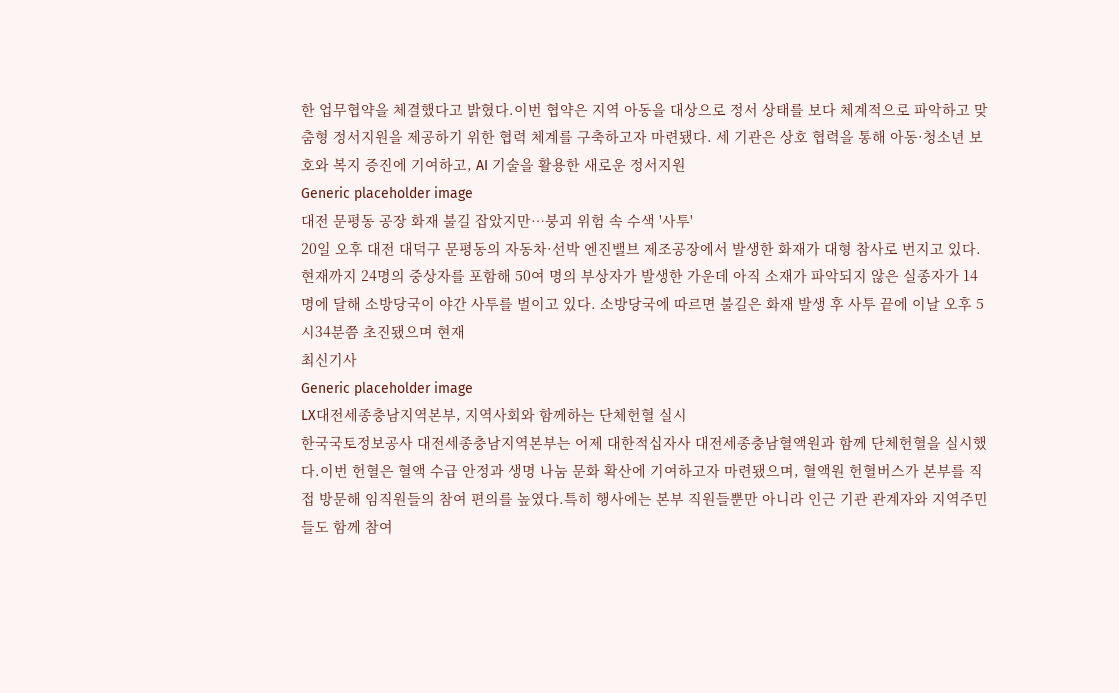한 업무협약을 체결했다고 밝혔다.이번 협약은 지역 아동을 대상으로 정서 상태를 보다 체계적으로 파악하고 맞춤형 정서지원을 제공하기 위한 협력 체계를 구축하고자 마련됐다. 세 기관은 상호 협력을 통해 아동·청소년 보호와 복지 증진에 기여하고, AI 기술을 활용한 새로운 정서지원
Generic placeholder image
대전 문평동 공장 화재 불길 잡았지만…붕괴 위험 속 수색 '사투'
20일 오후 대전 대덕구 문평동의 자동차·선박 엔진밸브 제조공장에서 발생한 화재가 대형 참사로 번지고 있다. 현재까지 24명의 중상자를 포함해 50여 명의 부상자가 발생한 가운데 아직 소재가 파악되지 않은 실종자가 14명에 달해 소방당국이 야간 사투를 벌이고 있다. 소방당국에 따르면 불길은 화재 발생 후 사투 끝에 이날 오후 5시34분쯤 초진됐으며 현재
최신기사
Generic placeholder image
LX대전세종충남지역본부, 지역사회와 함께하는 단체헌혈 실시
한국국토정보공사 대전세종충남지역본부는 어제 대한적십자사 대전세종충남혈액원과 함께 단체헌혈을 실시했다.이번 헌혈은 혈액 수급 안정과 생명 나눔 문화 확산에 기여하고자 마련됐으며, 혈액원 헌혈버스가 본부를 직접 방문해 임직원들의 참여 편의를 높였다.특히 행사에는 본부 직원들뿐만 아니라 인근 기관 관계자와 지역주민들도 함께 참여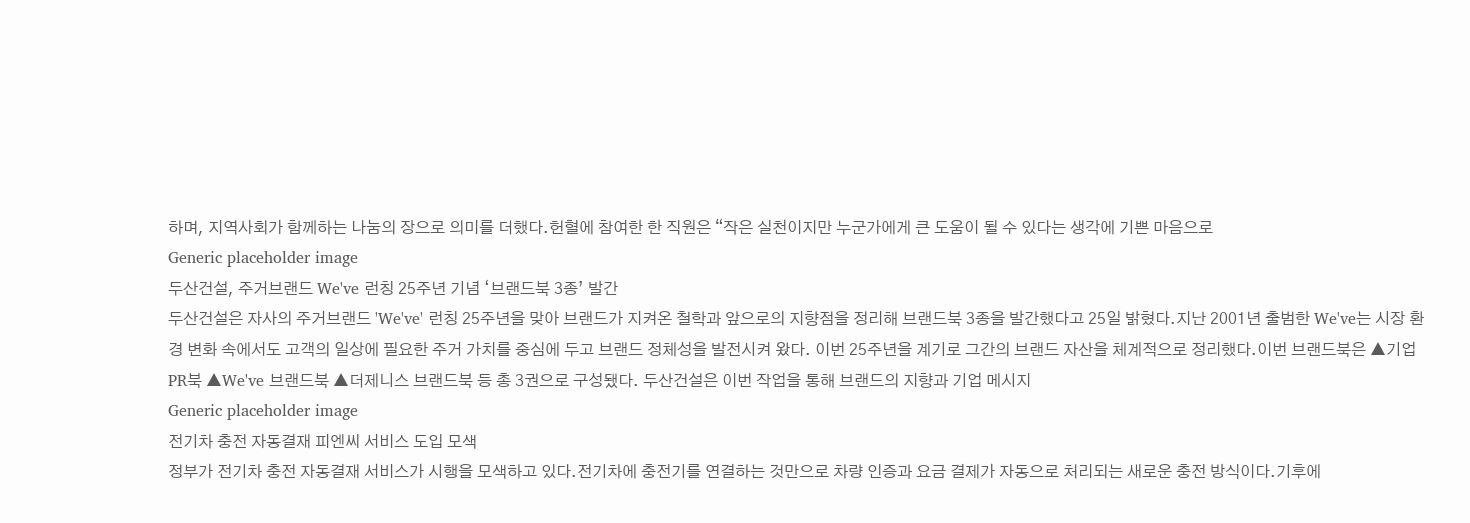하며, 지역사회가 함께하는 나눔의 장으로 의미를 더했다.헌혈에 참여한 한 직원은 “작은 실천이지만 누군가에게 큰 도움이 될 수 있다는 생각에 기쁜 마음으로
Generic placeholder image
두산건설, 주거브랜드 We've 런칭 25주년 기념 ‘브랜드북 3종’ 발간
두산건설은 자사의 주거브랜드 'We've' 런칭 25주년을 맞아 브랜드가 지켜온 철학과 앞으로의 지향점을 정리해 브랜드북 3종을 발간했다고 25일 밝혔다.지난 2001년 출범한 We've는 시장 환경 변화 속에서도 고객의 일상에 필요한 주거 가치를 중심에 두고 브랜드 정체성을 발전시켜 왔다. 이번 25주년을 계기로 그간의 브랜드 자산을 체계적으로 정리했다.이번 브랜드북은 ▲기업 PR북 ▲We've 브랜드북 ▲더제니스 브랜드북 등 총 3권으로 구성됐다. 두산건설은 이번 작업을 통해 브랜드의 지향과 기업 메시지
Generic placeholder image
전기차 충전 자동결재 피엔씨 서비스 도입 모색
정부가 전기차 충전 자동결재 서비스가 시행을 모색하고 있다.전기차에 충전기를 연결하는 것만으로 차량 인증과 요금 결제가 자동으로 처리되는 새로운 충전 방식이다.기후에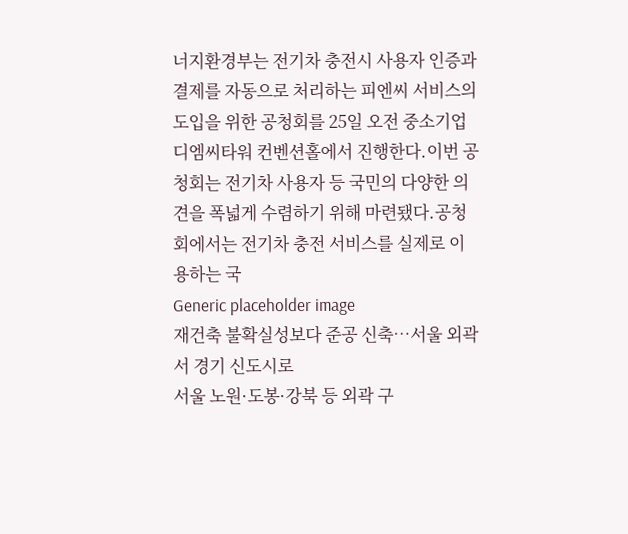너지환경부는 전기차 충전시 사용자 인증과 결제를 자동으로 처리하는 피엔씨 서비스의 도입을 위한 공청회를 25일 오전 중소기업디엠씨타워 컨벤션홀에서 진행한다.이번 공청회는 전기차 사용자 등 국민의 다양한 의견을 폭넓게 수렴하기 위해 마련됐다.공청회에서는 전기차 충전 서비스를 실제로 이용하는 국
Generic placeholder image
재건축 불확실성보다 준공 신축…서울 외곽서 경기 신도시로
서울 노원·도봉·강북 등 외곽 구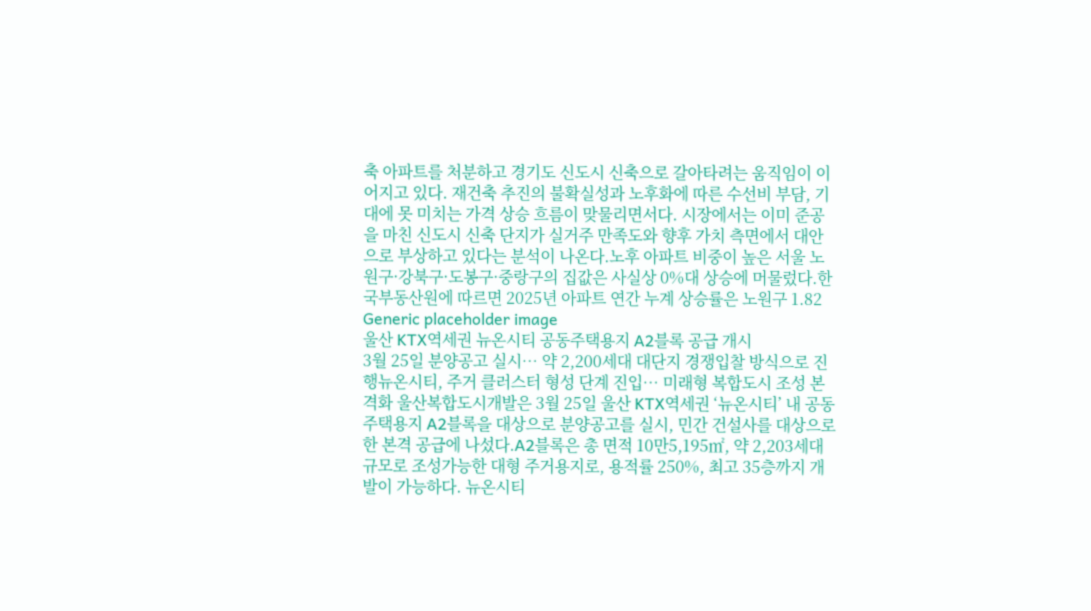축 아파트를 처분하고 경기도 신도시 신축으로 갈아타려는 움직임이 이어지고 있다. 재건축 추진의 불확실성과 노후화에 따른 수선비 부담, 기대에 못 미치는 가격 상승 흐름이 맞물리면서다. 시장에서는 이미 준공을 마친 신도시 신축 단지가 실거주 만족도와 향후 가치 측면에서 대안으로 부상하고 있다는 분석이 나온다.노후 아파트 비중이 높은 서울 노원구·강북구·도봉구·중랑구의 집값은 사실상 0%대 상승에 머물렀다.한국부동산원에 따르면 2025년 아파트 연간 누계 상승률은 노원구 1.82
Generic placeholder image
울산 KTX역세권 뉴온시티 공동주택용지 A2블록 공급 개시
3월 25일 분양공고 실시… 약 2,200세대 대단지 경쟁입찰 방식으로 진행뉴온시티, 주거 클러스터 형성 단계 진입… 미래형 복합도시 조성 본격화 울산복합도시개발은 3월 25일 울산 KTX역세권 ‘뉴온시티’ 내 공동주택용지 A2블록을 대상으로 분양공고를 실시, 민간 건설사를 대상으로 한 본격 공급에 나섰다.A2블록은 총 면적 10만5,195㎡, 약 2,203세대 규모로 조성가능한 대형 주거용지로, 용적률 250%, 최고 35층까지 개발이 가능하다. 뉴온시티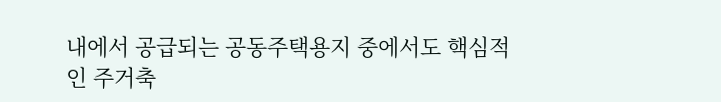내에서 공급되는 공동주택용지 중에서도 핵심적인 주거축